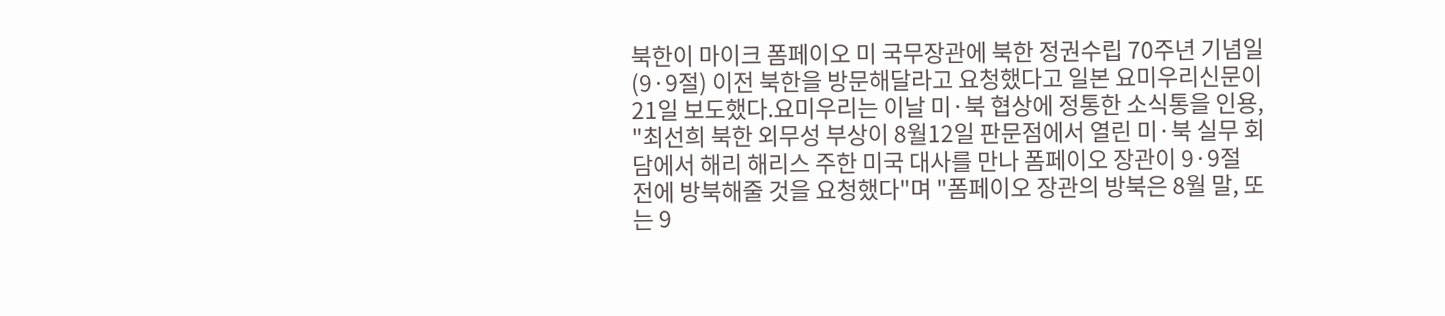북한이 마이크 폼페이오 미 국무장관에 북한 정권수립 70주년 기념일(9·9절) 이전 북한을 방문해달라고 요청했다고 일본 요미우리신문이 21일 보도했다.요미우리는 이날 미·북 협상에 정통한 소식통을 인용, "최선희 북한 외무성 부상이 8월12일 판문점에서 열린 미·북 실무 회담에서 해리 해리스 주한 미국 대사를 만나 폼페이오 장관이 9·9절 전에 방북해줄 것을 요청했다"며 "폼페이오 장관의 방북은 8월 말, 또는 9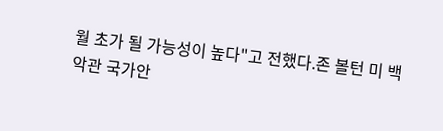월 초가 될 가능성이 높다"고 전했다.존 볼턴 미 백악관 국가안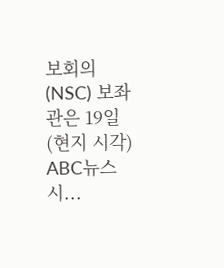보회의(NSC) 보좌관은 19일(현지 시각) ABC뉴스 시...